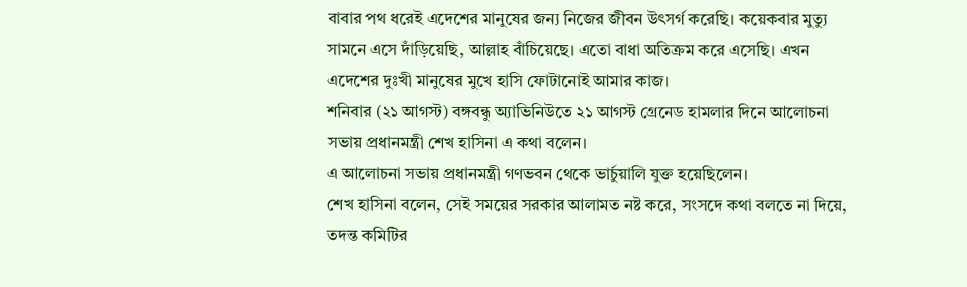বাবার পথ ধরেই এদেশের মানুষের জন্য নিজের জীবন উৎসর্গ করেছি। কয়েকবার মুত্যু সামনে এসে দাঁড়িয়েছি, আল্লাহ বাঁচিয়েছে। এতো বাধা অতিক্রম করে এসেছি। এখন এদেশের দুঃখী মানুষের মুখে হাসি ফোটানোই আমার কাজ।
শনিবার (২১ আগস্ট) বঙ্গবন্ধু অ্যাভিনিউতে ২১ আগস্ট গ্রেনেড হামলার দিনে আলোচনা সভায় প্রধানমন্ত্রী শেখ হাসিনা এ কথা বলেন।
এ আলোচনা সভায় প্রধানমন্ত্রী গণভবন থেকে ভার্চুয়ালি যুক্ত হয়েছিলেন।
শেখ হাসিনা বলেন, সেই সময়ের সরকার আলামত নষ্ট করে, সংসদে কথা বলতে না দিয়ে, তদন্ত কমিটির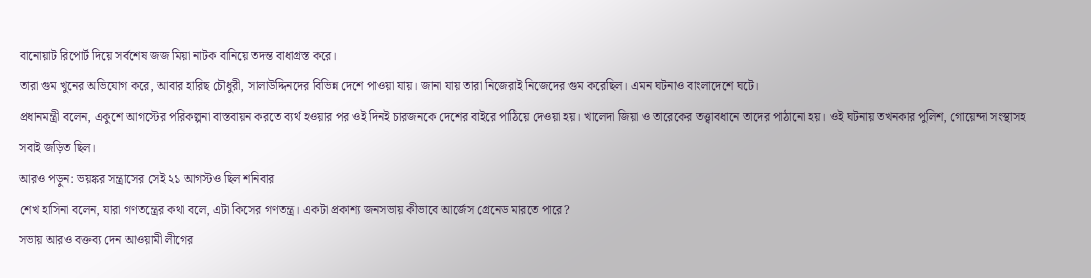বানোয়াট রিপোর্ট দিয়ে সর্বশেষ জজ মিয়া নাটক বানিয়ে তদন্ত বাধাগ্রস্ত করে।
তারা গুম খুনের অভিযোগ করে, আবার হারিছ চৌধুরী, সালাউদ্দিনদের বিভিন্ন দেশে পাওয়া যায়। জানা যায় তারা নিজেরাই নিজেদের গুম করেছিল। এমন ঘটনাও বাংলাদেশে ঘটে।
প্রধানমন্ত্রী বলেন, একুশে আগস্টের পরিকল্পনা বাস্তবায়ন করতে ব্যর্থ হওয়ার পর ওই দিনই চারজনকে দেশের বাইরে পাঠিয়ে দেওয়া হয়। খালেদা জিয়া ও তারেকের তত্ত্বাবধানে তাদের পাঠানো হয়। ওই ঘটনায় তখনকার পুলিশ, গোয়েন্দা সংস্থাসহ সবাই জড়িত ছিল।
আরও পড়ুন: ভয়ঙ্কর সন্ত্রাসের সেই ২১ আগস্টও ছিল শনিবার
শেখ হাসিনা বলেন, যারা গণতন্ত্রের কথা বলে, এটা কিসের গণতন্ত্র। একটা প্রকাশ্য জনসভায় কীভাবে আর্জেস গ্রেনেড মারতে পারে?
সভায় আরও বক্তব্য দেন আওয়ামী লীগের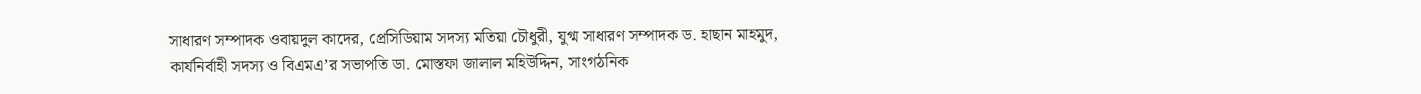সাধারণ সম্পাদক ওবায়দুল কাদের, প্রেসিডিয়াম সদস্য মতিয়া চৌধুরী, যুগ্ম সাধারণ সম্পাদক ড. হাছান মাহমুদ, কার্যনির্বাহী সদস্য ও বিএমএ’র সভাপতি ডা. মোস্তফা জালাল মহিউদ্দিন, সাংগঠনিক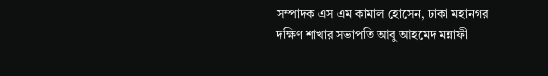সম্পাদক এস এম কামাল হোসেন, ঢাকা মহানগর দক্ষিণ শাখার সভাপতি আবু আহমেদ মন্নাফী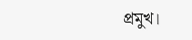প্রমুখ।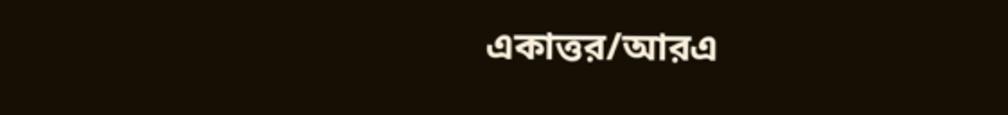একাত্তর/আরএ